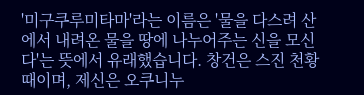'미구쿠루미타마'라는 이름은 '물을 다스려 산에서 내려온 물을 땅에 나누어주는 신을 모신다'는 뜻에서 유래했습니다. 창건은 스진 천황 때이며, 제신은 오쿠니누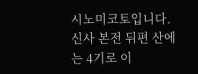시노미코토입니다. 신사 본전 뒤편 산에는 4기로 이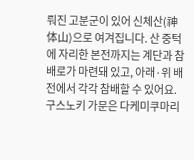뤄진 고분군이 있어 신체산(神体山)으로 여겨집니다. 산 중턱에 자리한 본전까지는 계단과 참배로가 마련돼 있고, 아래·위 배전에서 각각 참배할 수 있어요. 구스노키 가문은 다케미쿠마리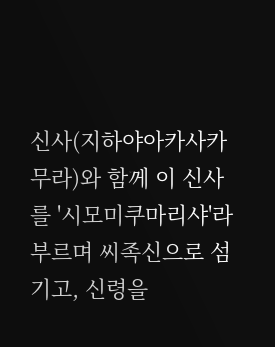신사(지하야아카사카무라)와 함께 이 신사를 '시모미쿠마리샤'라 부르며 씨족신으로 섬기고, 신령을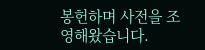봉헌하며 사전을 조영해왔습니다.